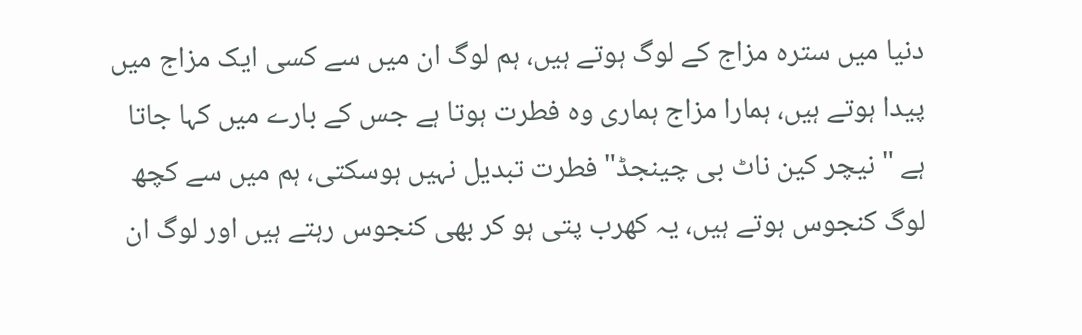دنیا میں سترہ مزاج کے لوگ ہوتے ہیں، ہم لوگ ان میں سے کسی ایک مزاج میں پیدا ہوتے ہیں، ہمارا مزاج ہماری وہ فطرت ہوتا ہے جس کے بارے میں کہا جاتا ہے " نیچر کین ناٹ بی چینجڈ" فطرت تبدیل نہیں ہوسکتی، ہم میں سے کچھ لوگ کنجوس ہوتے ہیں، یہ کھرب پتی ہو کر بھی کنجوس رہتے ہیں اور لوگ ان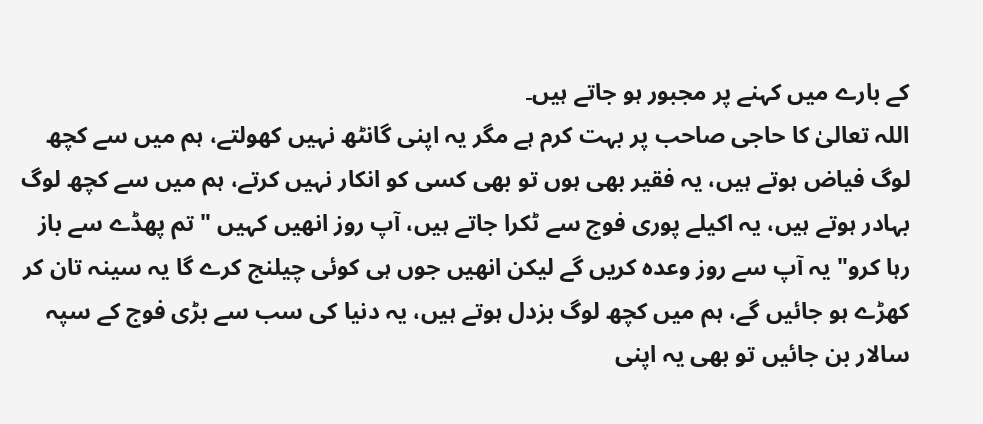کے بارے میں کہنے پر مجبور ہو جاتے ہیں۔
اللہ تعالیٰ کا حاجی صاحب پر بہت کرم ہے مگر یہ اپنی گانٹھ نہیں کھولتے، ہم میں سے کچھ لوگ فیاض ہوتے ہیں، یہ فقیر بھی ہوں تو بھی کسی کو انکار نہیں کرتے، ہم میں سے کچھ لوگ بہادر ہوتے ہیں، یہ اکیلے پوری فوج سے ٹکرا جاتے ہیں، آپ روز انھیں کہیں " تم پھڈے سے باز رہا کرو" یہ آپ سے روز وعدہ کریں گے لیکن انھیں جوں ہی کوئی چیلنج کرے گا یہ سینہ تان کر کھڑے ہو جائیں گے، ہم میں کچھ لوگ بزدل ہوتے ہیں، یہ دنیا کی سب سے بڑی فوج کے سپہ سالار بن جائیں تو بھی یہ اپنی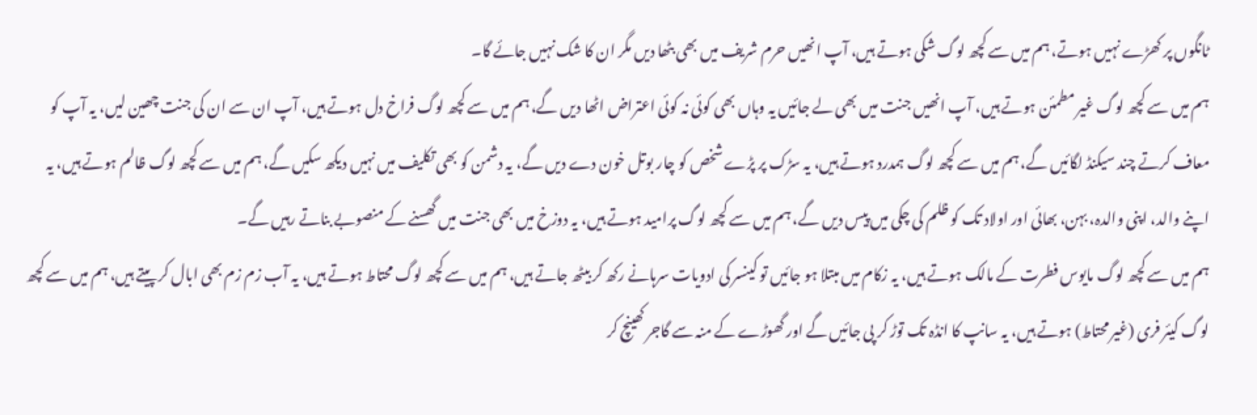ٹانگوں پر کھڑے نہیں ہوتے، ہم میں سے کچھ لوگ شکی ہوتے ہیں، آپ انھیں حرم شریف میں بھی بٹھا دیں مگر ان کا شک نہیں جائے گا۔
ہم میں سے کچھ لوگ غیر مطمئن ہوتے ہیں، آپ انھیں جنت میں بھی لے جائیں یہ وہاں بھی کوئی نہ کوئی اعتراض اٹھا دیں گے، ہم میں سے کچھ لوگ فراخ دل ہوتے ہیں، آپ ان سے ان کی جنت چھین لیں، یہ آپ کو معاف کرتے چند سیکنڈ لگائیں گے، ہم میں سے کچھ لوگ ہمدرد ہوتے ہیں، یہ سڑک پر پڑے شخص کو چار بوتل خون دے دیں گے، یہ دشمن کو بھی تکلیف میں نہیں دیکھ سکیں گے، ہم میں سے کچھ لوگ ظالم ہوتے ہیں، یہ اپنے والد، اپنی والدہ، بہن، بھائی اور اولاد تک کو ظلم کی چکی میں پیس دیں گے، ہم میں سے کچھ لوگ پرامید ہوتے ہیں، یہ دوزخ میں بھی جنت میں گھسنے کے منصوبے بناتے رہیں گے۔
ہم میں سے کچھ لوگ مایوس فطرت کے مالک ہوتے ہیں، یہ زکام میں مبتلا ہو جائیں تو کینسر کی ادویات سرہانے رکھ کر بیٹھ جاتے ہیں، ہم میں سے کچھ لوگ محتاط ہوتے ہیں، یہ آب زم زم بھی ابال کر پیتے ہیں، ہم میں سے کچھ لوگ کیئر فری (غیر محتاط) ہوتے ہیں، یہ سانپ کا انڈہ تک توڑ کر پی جائیں گے اور گھوڑے کے منہ سے گاجر کھینچ کر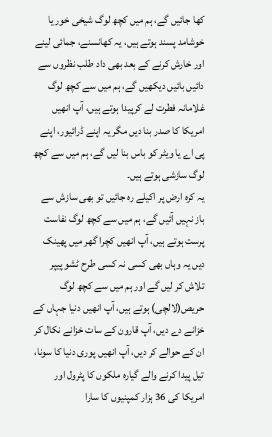کھا جائیں گے، ہم میں کچھ لوگ شیخی خور یا خوشامد پسند ہوتے ہیں، یہ کھانسنے، جمائی لینے اور خارش کرنے کے بعد بھی داد طلب نظروں سے دائیں بائیں دیکھیں گے، ہم میں سے کچھ لوگ غلامانہ فطرت لے کرپیدا ہوتے ہیں، آپ انھیں امریکا کا صدر بنا دیں مگر یہ اپنے ڈرائیور، اپنے پی اے یا ویٹر کو باس بنا لیں گے، ہم میں سے کچھ لوگ سازشی ہوتے ہیں۔
یہ کرہ ارض پر اکیلے رہ جائیں تو بھی سازش سے باز نہیں آئیں گے، ہم میں سے کچھ لوگ نفاست پرست ہوتے ہیں، آپ انھیں کچرا گھر میں پھینک دیں یہ وہاں بھی کسی نہ کسی طرح ٹشو پیپر تلاش کر لیں گے اور ہم میں سے کچھ لوگ حریص(لالچی) ہوتے ہیں، آپ انھیں دنیا جہاں کے خزانے دے دیں، آپ قارون کے سات خزانے نکال کر ان کے حوالے کر دیں، آپ انھیں پوری دنیا کا سونا، تیل پیدا کرنے والے گیارہ ملکوں کا پٹرول اور امریکا کی 36 ہزار کمپنیوں کا سارا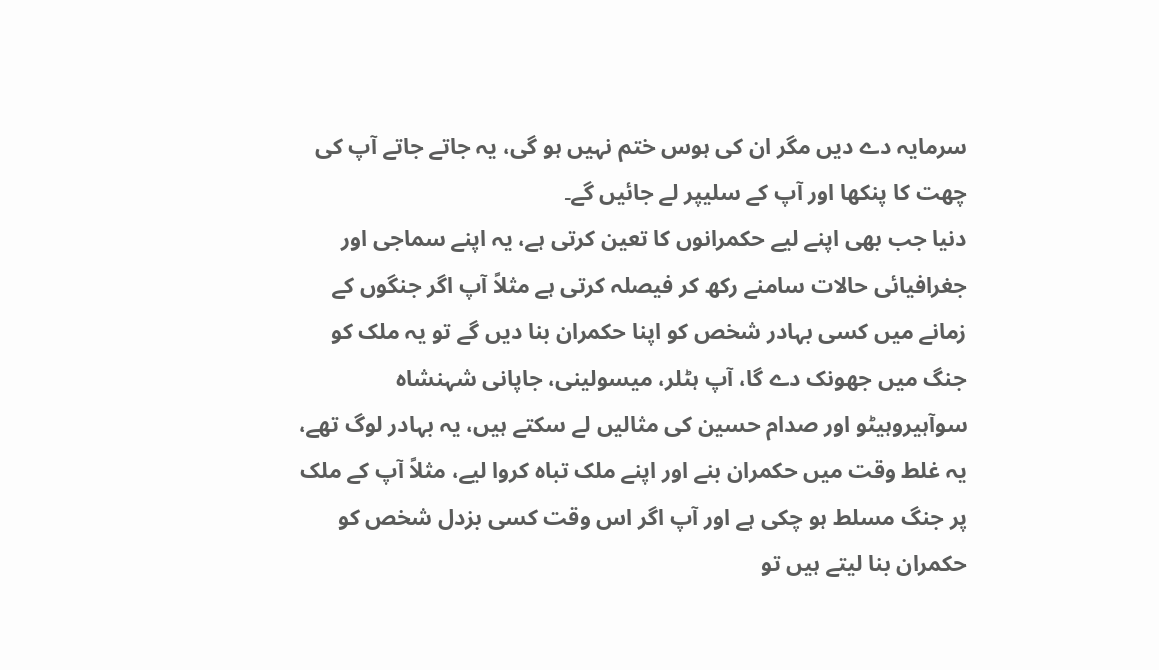سرمایہ دے دیں مگر ان کی ہوس ختم نہیں ہو گی، یہ جاتے جاتے آپ کی چھت کا پنکھا اور آپ کے سلیپر لے جائیں گے۔
دنیا جب بھی اپنے لیے حکمرانوں کا تعین کرتی ہے، یہ اپنے سماجی اور جغرافیائی حالات سامنے رکھ کر فیصلہ کرتی ہے مثلاً آپ اگر جنگوں کے زمانے میں کسی بہادر شخص کو اپنا حکمران بنا دیں گے تو یہ ملک کو جنگ میں جھونک دے گا، آپ ہٹلر، میسولینی، جاپانی شہنشاہ سوآہیروہیٹو اور صدام حسین کی مثالیں لے سکتے ہیں، یہ بہادر لوگ تھے، یہ غلط وقت میں حکمران بنے اور اپنے ملک تباہ کروا لیے، مثلاً آپ کے ملک پر جنگ مسلط ہو چکی ہے اور آپ اگر اس وقت کسی بزدل شخص کو حکمران بنا لیتے ہیں تو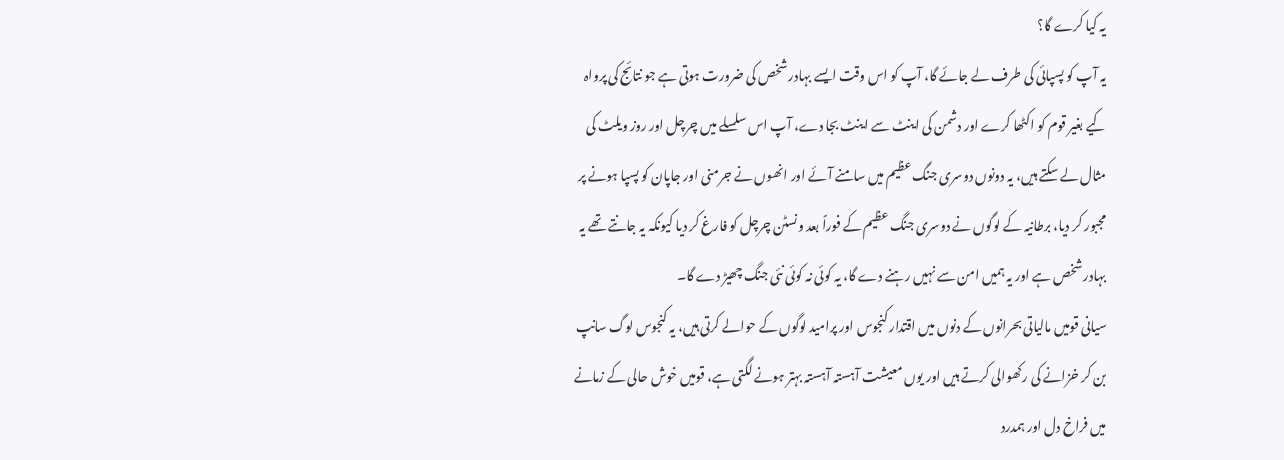یہ کیا کرے گا؟
یہ آپ کو پسپائی کی طرف لے جائے گا، آپ کو اس وقت ایسے بہادر شخص کی ضرورت ہوتی ہے جو نتائج کی پرواہ کیے بغیر قوم کو اکٹھا کرے اور دشمن کی اینٹ سے اینٹ بجا دے، آپ اس سلسلے میں چرچل اور روز ویلٹ کی مثال لے سکتے ہیں، یہ دونوں دوسری جنگ عظیم میں سامنے آئے اور انھوں نے جرمنی اور جاپان کو پسپا ہونے پر مجبور کر دیا، برطانیہ کے لوگوں نے دوسری جنگ عظیم کے فوراً بعد ونسٹن چرچل کو فارغ کر دیا کیونکہ یہ جانتے تھے یہ بہادر شخص ہے اور یہ ہمیں امن سے نہیں رہنے دے گا، یہ کوئی نہ کوئی نئی جنگ چھیڑ دے گا۔
سیانی قومیں مالیاتی بحرانوں کے دنوں میں اقتدار کنجوس اور پرامید لوگوں کے حوالے کرتی ہیں، یہ کنجوس لوگ سانپ بن کر خزانے کی رکھوالی کرتے ہیں اور یوں معیشت آہستہ آہستہ بہتر ہونے لگتی ہے، قومیں خوش حالی کے زمانے میں فراخ دل اور ہمدرد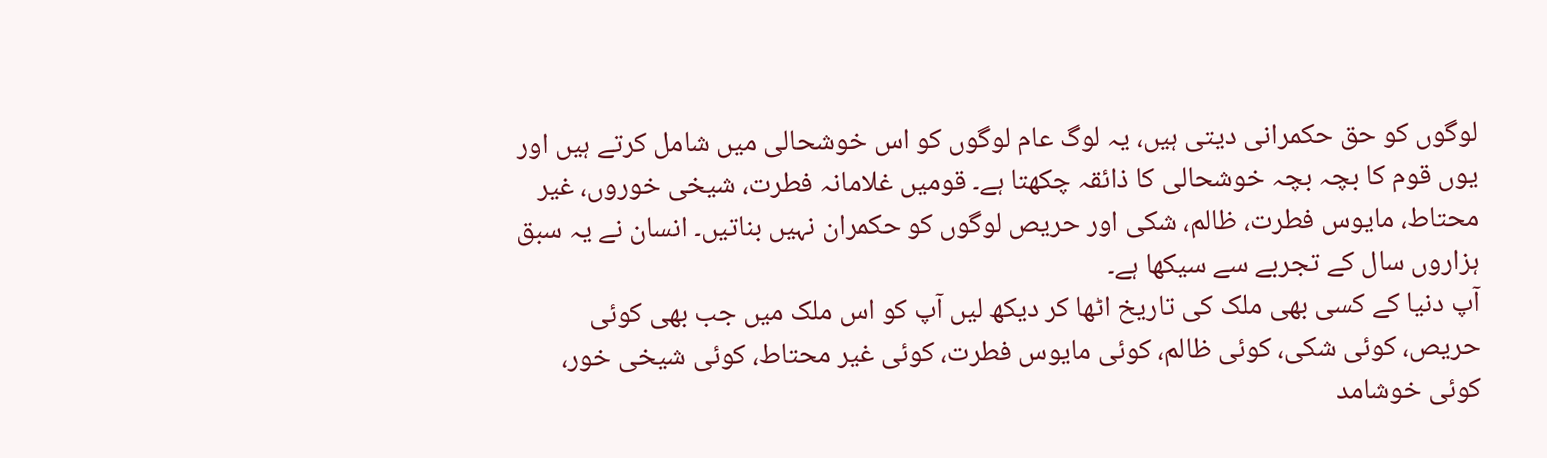لوگوں کو حق حکمرانی دیتی ہیں، یہ لوگ عام لوگوں کو اس خوشحالی میں شامل کرتے ہیں اور یوں قوم کا بچہ بچہ خوشحالی کا ذائقہ چکھتا ہے۔ قومیں غلامانہ فطرت، شیخی خوروں، غیر محتاط، مایوس فطرت، ظالم، شکی اور حریص لوگوں کو حکمران نہیں بناتیں۔ انسان نے یہ سبق ہزاروں سال کے تجربے سے سیکھا ہے۔
آپ دنیا کے کسی بھی ملک کی تاریخ اٹھا کر دیکھ لیں آپ کو اس ملک میں جب بھی کوئی حریص، کوئی شکی، کوئی ظالم، کوئی مایوس فطرت، کوئی غیر محتاط، کوئی شیخی خور، کوئی خوشامد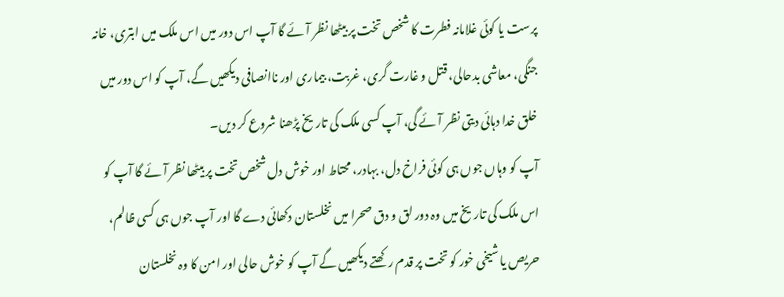پرست یا کوئی غلامانہ فطرت کا شخص تخت پر بیٹھا نظر آئے گا آپ اس دور میں اس ملک میں ابتری، خانہ جنگی، معاشی بدحالی، قتل و غارت گری، غربت، بیماری اور ناانصافی دیکھیں گے، آپ کو اس دور میں خلق خدا دہائی دیتی نظر آئے گی، آپ کسی ملک کی تاریخ پڑھنا شروع کر دیں۔
آپ کو وہاں جوں ہی کوئی فراخ دل، بہادر، محتاط اور خوش دل شخص تخت پر بیٹھا نظر آئے گا آپ کو اس ملک کی تاریخ میں وہ دور لق و دق صحرا میں نخلستان دکھائی دے گا اور آپ جوں ہی کسی ظالم، حریص یا شیخی خور کو تخت پر قدم رکھتے دیکھیں گے آپ کو خوش حالی اور امن کا وہ نخلستان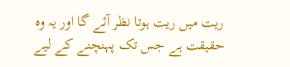ریت میں ریت ہوتا نظر آئے گا اور یہ وہ حقیقت ہے جس تک پہنچنے کے لیے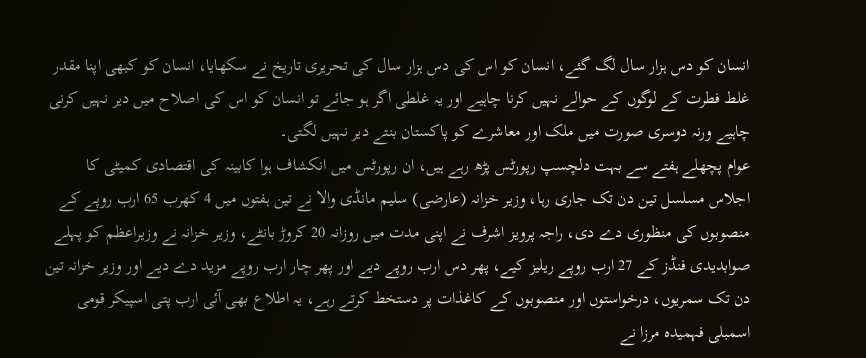انسان کو دس ہزار سال لگ گئے، انسان کو اس کی دس ہزار سال کی تحریری تاریخ نے سکھایا، انسان کو کبھی اپنا مقدر غلط فطرت کے لوگوں کے حوالے نہیں کرنا چاہیے اور یہ غلطی اگر ہو جائے تو انسان کو اس کی اصلاح میں دیر نہیں کرنی چاہیے ورنہ دوسری صورت میں ملک اور معاشرے کو پاکستان بنتے دیر نہیں لگتی۔
عوام پچھلے ہفتے سے بہت دلچسپ رپورٹس پڑھ رہے ہیں، ان رپورٹس میں انکشاف ہوا کابینہ کی اقتصادی کمیٹی کا اجلاس مسلسل تین دن تک جاری رہا، وزیر خزانہ (عارضی) سلیم مانڈی والا نے تین ہفتوں میں 4 کھرب 65 ارب روپے کے منصوبوں کی منظوری دے دی، راجہ پرویز اشرف نے اپنی مدت میں روزانہ 20 کروڑ بانٹے، وزیر خزانہ نے وزیراعظم کو پہلے صوابدیدی فنڈز کے 27 ارب روپے ریلیز کیے، پھر دس ارب روپے دیے اور پھر چار ارب روپے مزید دے دیے اور وزیر خزانہ تین دن تک سمریوں، درخواستوں اور منصوبوں کے کاغذات پر دستخط کرتے رہے، یہ اطلاع بھی آئی ارب پتی اسپیکر قومی اسمبلی فہمیدہ مرزا نے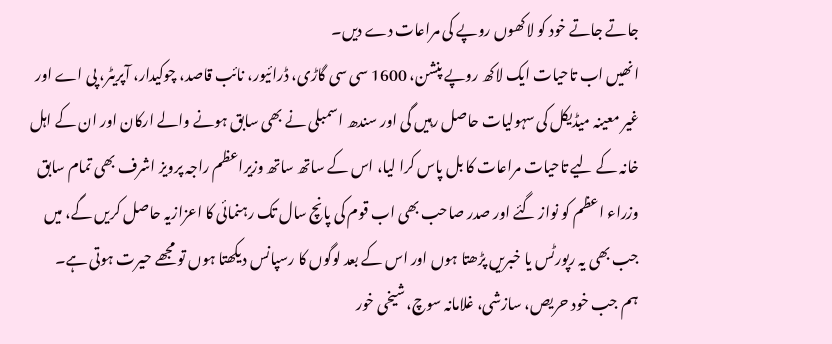جاتے جاتے خود کو لاکھوں روپے کی مراعات دے دیں۔
انھیں اب تاحیات ایک لاکھ روپے پنشن، 1600 سی سی گاڑی، ڈرائیور، نائب قاصد، چوکیدار، آپریٹر، پی اے اور غیر معینہ میڈیکل کی سہولیات حاصل رہیں گی اور سندھ اسمبلی نے بھی سابق ہونے والے ارکان اور ان کے اہل خانہ کے لیے تاحیات مراعات کا بل پاس کرا لیا، اس کے ساتھ ساتھ وزیراعظم راجہ پرویز اشرف بھی تمام سابق وزراء اعظم کو نواز گئے اور صدر صاحب بھی اب قوم کی پانچ سال تک رہنمائی کا اعزازیہ حاصل کریں گے، میں جب بھی یہ رپورٹس یا خبریں پڑھتا ہوں اور اس کے بعد لوگوں کا رسپانس دیکھتا ہوں تو مجھے حیرت ہوتی ہے۔
ہم جب خود حریص، سازشی، غلامانہ سوچ، شیخی خور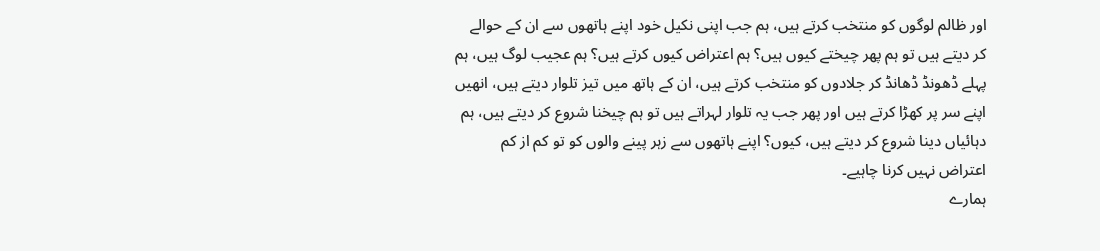اور ظالم لوگوں کو منتخب کرتے ہیں، ہم جب اپنی نکیل خود اپنے ہاتھوں سے ان کے حوالے کر دیتے ہیں تو ہم پھر چیختے کیوں ہیں؟ ہم اعتراض کیوں کرتے ہیں؟ ہم عجیب لوگ ہیں، ہم پہلے ڈھونڈ ڈھانڈ کر جلادوں کو منتخب کرتے ہیں، ان کے ہاتھ میں تیز تلوار دیتے ہیں، انھیں اپنے سر پر کھڑا کرتے ہیں اور پھر جب یہ تلوار لہراتے ہیں تو ہم چیخنا شروع کر دیتے ہیں، ہم دہائیاں دینا شروع کر دیتے ہیں، کیوں؟ اپنے ہاتھوں سے زہر پینے والوں کو تو کم از کم اعتراض نہیں کرنا چاہیے۔
ہمارے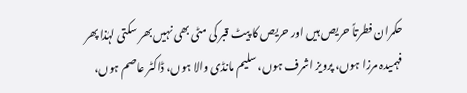حکمران فطرتاً حریص ہیں اور حریص کا پیٹ قبر کی مٹی بھی نہیں بھر سکتی لہٰذا پھر فہمیدہ مرزا ہوں، پرویز اشرف ہوں، سلیم مانڈی والا ہوں، ڈاکٹر عاصم ہوں،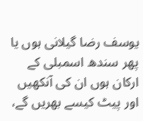یوسف رضا گیلانی ہوں یا پھر سندھ اسمبلی کے ارکان ہوں ان کی آنکھیں اور پیٹ کیسے بھریں گے،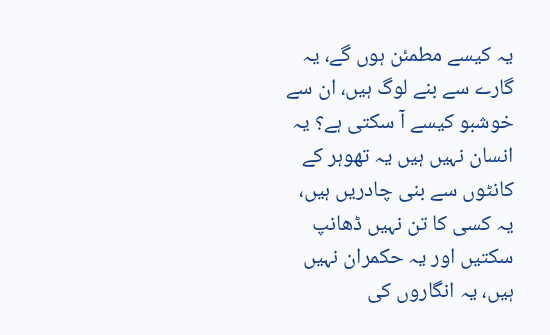یہ کیسے مطمئن ہوں گے، یہ گارے سے بنے لوگ ہیں، ان سے خوشبو کیسے آ سکتی ہے؟ یہ انسان نہیں ہیں یہ تھوہر کے کانٹوں سے بنی چادریں ہیں، یہ کسی کا تن نہیں ڈھانپ سکتیں اور یہ حکمران نہیں ہیں، یہ انگاروں کی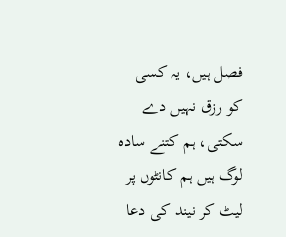فصل ہیں، یہ کسی کو رزق نہیں دے سکتی، ہم کتنے سادہ لوگ ہیں ہم کانٹوں پر لیٹ کر نیند کی دعا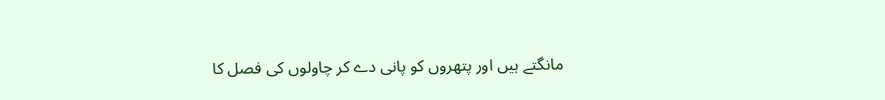مانگتے ہیں اور پتھروں کو پانی دے کر چاولوں کی فصل کا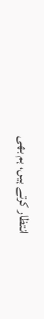انتظار کرتے ہیں، ہم بھی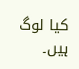کیا لوگ ہیں۔